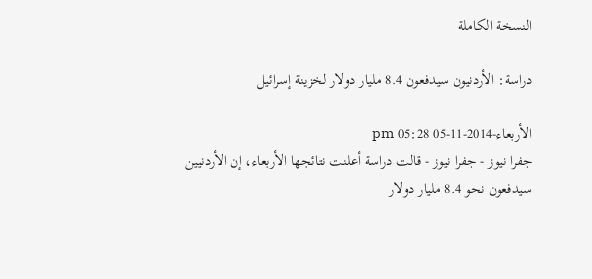النسخة الكاملة

دراسة: الأردنيون سيدفعون 8.4 مليار دولار لخزينة إسرائيل

الأربعاء-2014-11-05 05:28 pm
جفرا نيوز - جفرا نيوز - قالت دراسة أعلنت نتائجها الأربعاء، إن الأردنيين سيدفعون نحو 8.4 مليار دولار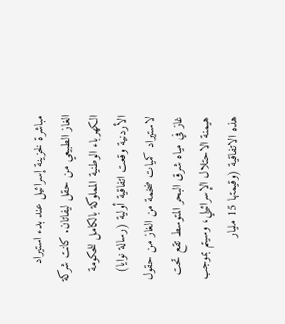مباشرة لخزينة إسرائيل عند بدء استيراد الغاز الطبيعي من حقل ليفاتان. كانت شركة الكهرباء الوطنية المملوكة بالكامل للحكومة الأردنية وقعت اتفاقية أولية (رسالة نوايا) لاستيراد كميات ضخمة من الغاز من حقول غاز في مياه شرق البحر المتوسط تقع تحت هيمنة الاحتلال الإسرائيلي، وسيتم بموجب هذه الاتفاقية (وقيمتها 15 مليار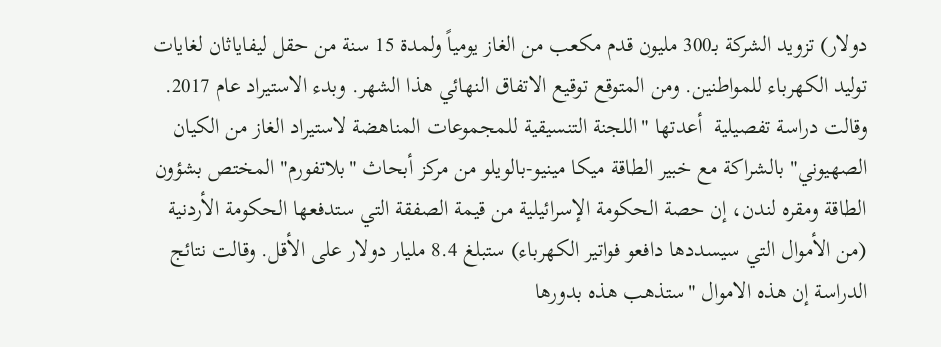دولار) تزويد الشركة بـ300 مليون قدم مكعب من الغاز يومياً ولمدة 15 سنة من حقل ليفاياثان لغايات توليد الكهرباء للمواطنين. ومن المتوقع توقيع الاتفاق النهائي هذا الشهر. وبدء الاستيراد عام 2017. وقالت دراسة تفصيلية  أعدتها "اللجنة التنسيقية للمجموعات المناهضة لاستيراد الغاز من الكيان الصهيوني" بالشراكة مع خبير الطاقة ميكا مينيو-بالويلو من مركز أبحاث "بلاتفورم" المختص بشؤون الطاقة ومقره لندن، إن حصة الحكومة الإسرائيلية من قيمة الصفقة التي ستدفعها الحكومة الأردنية (من الأموال التي سيسددها دافعو فواتير الكهرباء) ستبلغ 8.4 مليار دولار على الأقل. وقالت نتائج الدراسة إن هذه الاموال "ستذهب هذه بدورها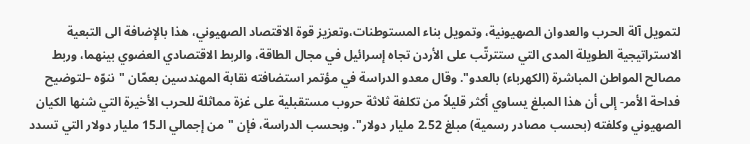لتمويل آلة الحرب والعدوان الصهيونية، وتمويل بناء المستوطنات،وتعزيز قوة الاقتصاد الصهيوني، هذا بالإضافة الى التبعية الاستراتيجية الطويلة المدى التي ستترتّب على الأردن تجاه إسرائيل في مجال الطاقة، والربط الاقتصادي العضوي بينهما، وربط مصالح المواطن المباشرة (الكهرباء) بالعدو". وقال معدو الدراسة في مؤتمر استضافته نقابة المهندسين بعمّان "ننوّه –لتوضيح فداحة الأمر- إلى أن هذا المبلغ يساوي أكثر قليلاً من تكلفة ثلاثة حروب مستقبلية على غزة مماثلة للحرب الأخيرة التي شنها الكيان الصهيوني وكلفته (بحسب مصادر رسمية) مبلغ 2.52 مليار دولار". وبحسب الدراسة، فإن "من إجمالي الـ15 مليار دولار التي تسدد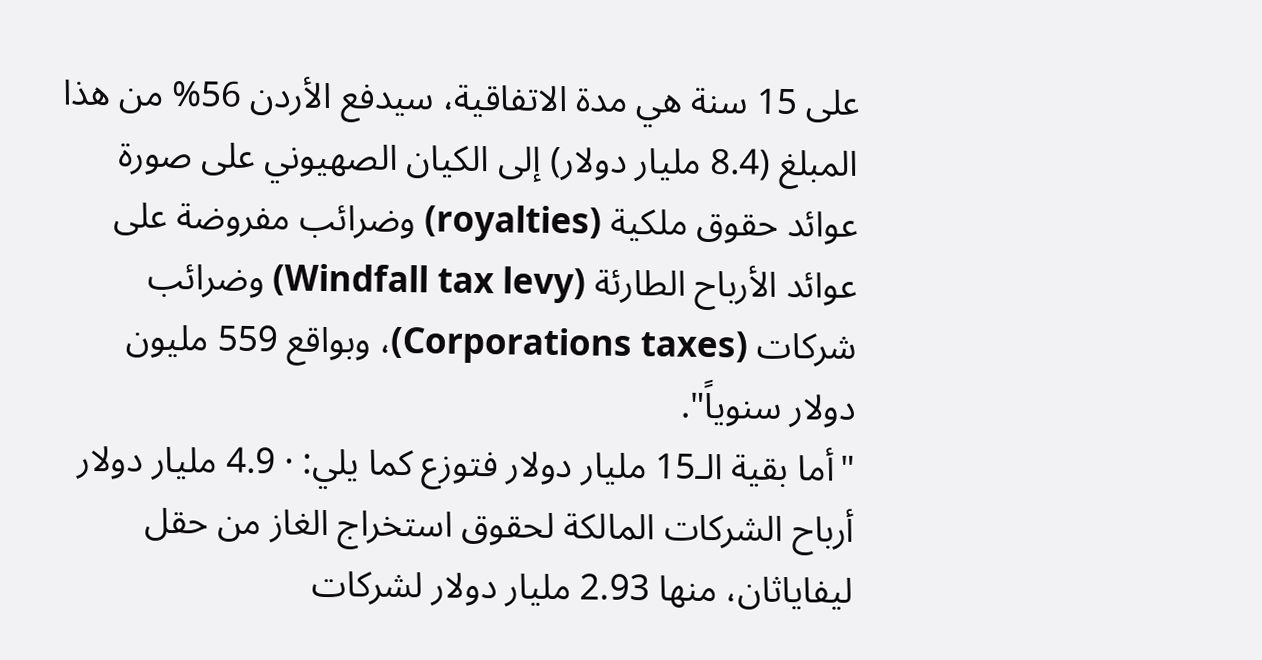على 15 سنة هي مدة الاتفاقية، سيدفع الأردن 56% من هذا المبلغ (8.4 مليار دولار) إلى الكيان الصهيوني على صورة عوائد حقوق ملكية (royalties) وضرائب مفروضة على عوائد الأرباح الطارئة (Windfall tax levy) وضرائب شركات (Corporations taxes)، وبواقع 559 مليون دولار سنوياً".
"أما بقية الـ15 مليار دولار فتوزع كما يلي: · 4.9 مليار دولار أرباح الشركات المالكة لحقوق استخراج الغاز من حقل ليفاياثان، منها 2.93 مليار دولار لشركات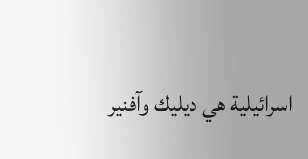اسرائيلية هي ديليك وآفنير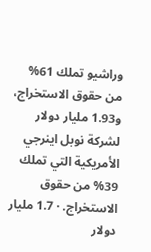وراشيو تملك 61% من حقوق الاستخراج، و1.93 مليار دولار لشركة نوبل اينرجي الأمريكية التي تملك 39% من حقوق الاستخراج. · 1.7 مليار دولار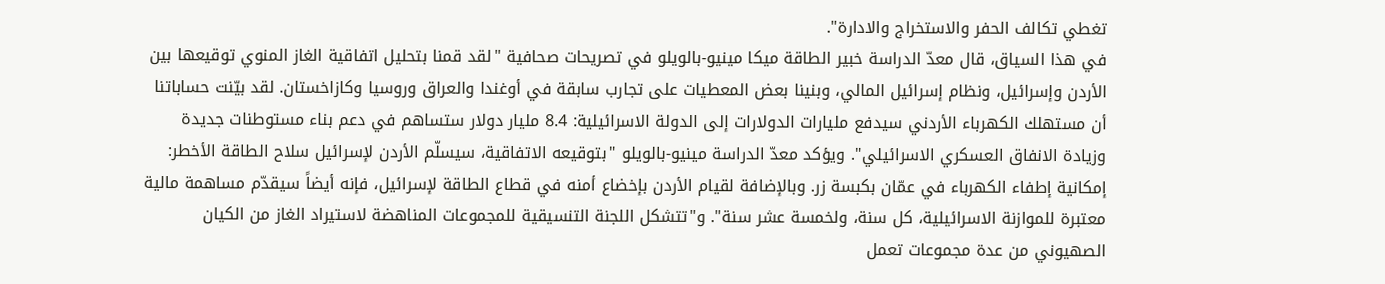تغطي تكالف الحفر والاستخراج والادارة".
في هذا السياق، قال معدّ الدراسة خبير الطاقة ميكا مينيو-بالويلو في تصريحات صحافية "لقد قمنا بتحليل اتفاقية الغاز المنوي توقيعها بين الأردن وإسرائيل، ونظام إسرائيل المالي، وبنينا بعض المعطيات على تجارب سابقة في أوغندا والعراق وروسيا وكازاخستان. لقد بيّنت حساباتنا أن مستهلك الكهرباء الأردني سيدفع مليارات الدولارات إلى الدولة الاسرائيلية: 8.4 مليار دولار ستساهم في دعم بناء مستوطنات جديدة وزيادة الانفاق العسكري الاسرائيلي". ويؤكد معدّ الدراسة مينيو-بالويلو "بتوقيعه الاتفاقية، سيسلّم الأردن لإسرائيل سلاح الطاقة الأخطر: إمكانية إطفاء الكهرباء في عمّان بكبسة زر. وبالإضافة لقيام الأردن بإخضاع أمنه في قطاع الطاقة لإسرائيل، فإنه أيضاً سيقدّم مساهمة مالية معتبرة للموازنة الاسرائيلية، كل سنة، ولخمسة عشر سنة". و"تتشكل اللجنة التنسيقية للمجموعات المناهضة لاستيراد الغاز من الكيان الصهيوني من عدة مجموعات تعمل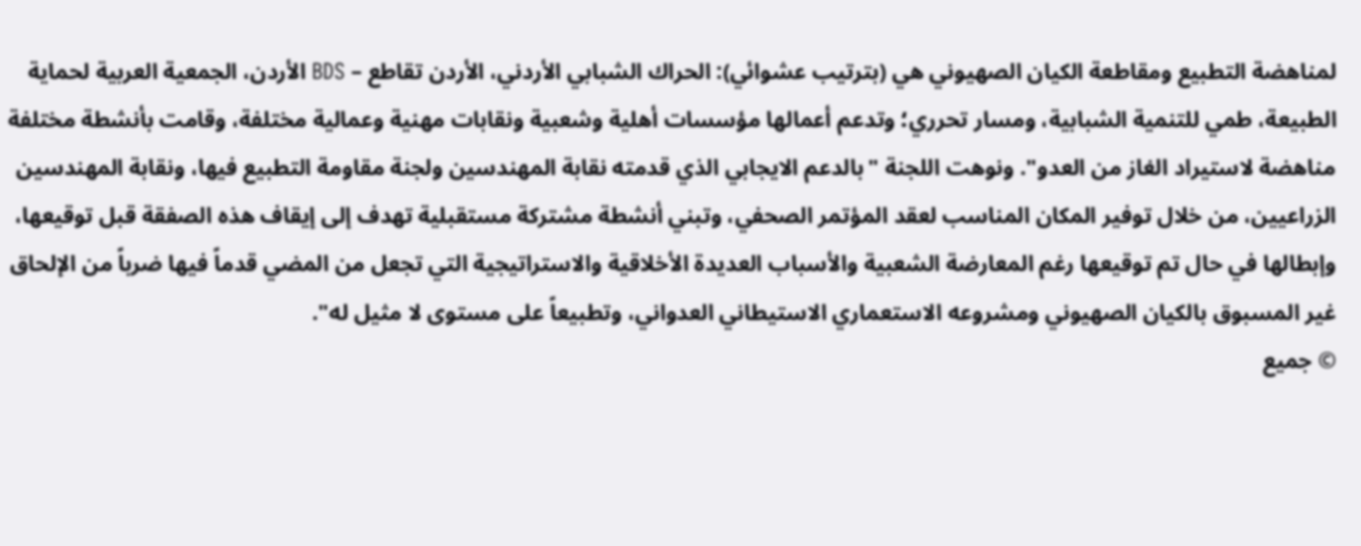لمناهضة التطبيع ومقاطعة الكيان الصهيوني هي (بترتيب عشوائي): الحراك الشبابي الأردني، الأردن تقاطع – BDS الأردن، الجمعية العربية لحماية الطبيعة، طمي للتنمية الشبابية، ومسار تحرري؛ وتدعم أعمالها مؤسسات أهلية وشعبية ونقابات مهنية وعمالية مختلفة، وقامت بأنشطة مختلفة مناهضة لاستيراد الغاز من العدو". ونوهت اللجنة "بالدعم الايجابي الذي قدمته نقابة المهندسين ولجنة مقاومة التطبيع فيها، ونقابة المهندسين الزراعيين، من خلال توفير المكان المناسب لعقد المؤتمر الصحفي، وتبني أنشطة مشتركة مستقبلية تهدف إلى إيقاف هذه الصفقة قبل توقيعها، وإبطالها في حال تم توقيعها رغم المعارضة الشعبية والأسباب العديدة الأخلاقية والاستراتيجية التي تجعل من المضي قدماً فيها ضرباً من الإلحاق غير المسبوق بالكيان الصهيوني ومشروعه الاستعماري الاستيطاني العدواني، وتطبيعاً على مستوى لا مثيل له".
© جميع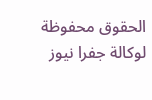الحقوق محفوظة لوكالة جفرا نيوز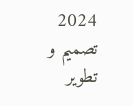2024
تصميم و تطوير